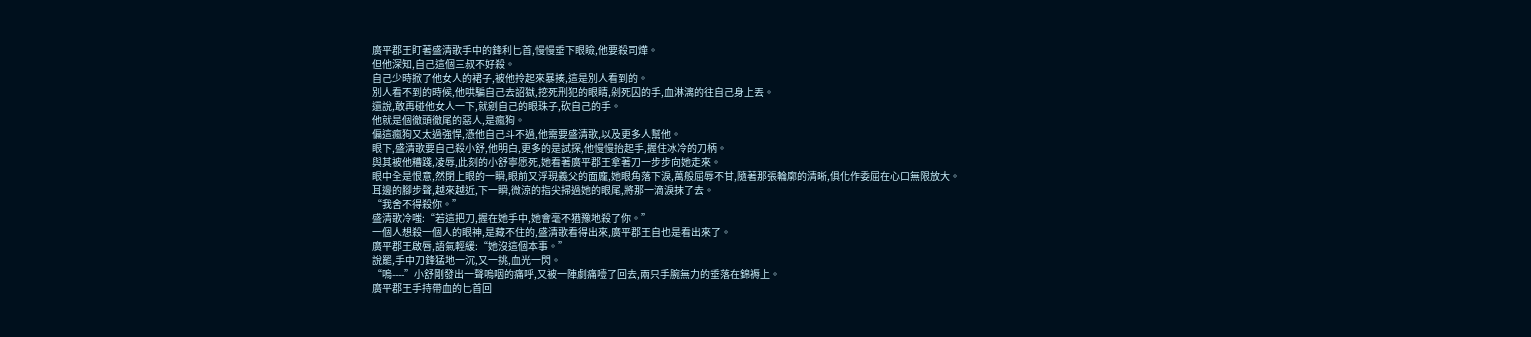廣平郡王盯著盛清歌手中的鋒利匕首,慢慢垂下眼瞼,他要殺司燁。
但他深知,自己這個三叔不好殺。
自己少時掀了他女人的裙子,被他拎起來暴揍,這是別人看到的。
別人看不到的時候,他哄騙自己去詔獄,挖死刑犯的眼睛,剁死囚的手,血淋漓的往自己身上丟。
還說,敢再碰他女人一下,就剜自己的眼珠子,砍自己的手。
他就是個徹頭徹尾的惡人,是瘋狗。
偏這瘋狗又太過強悍,憑他自己斗不過,他需要盛清歌,以及更多人幫他。
眼下,盛清歌要自己殺小舒,他明白,更多的是試探,他慢慢抬起手,握住冰冷的刀柄。
與其被他糟踐,凌辱,此刻的小舒寧愿死,她看著廣平郡王拿著刀一步步向她走來。
眼中全是恨意,然閉上眼的一瞬,眼前又浮現義父的面龐,她眼角落下淚,萬般屈辱不甘,隨著那張輪廓的清晰,俱化作委屈在心口無限放大。
耳邊的腳步聲,越來越近,下一瞬,微涼的指尖掃過她的眼尾,將那一滴淚抹了去。
“我舍不得殺你。”
盛清歌冷嗤:“若這把刀,握在她手中,她會毫不猶豫地殺了你。”
一個人想殺一個人的眼神,是藏不住的,盛清歌看得出來,廣平郡王自也是看出來了。
廣平郡王啟唇,語氣輕緩:“她沒這個本事。”
說罷,手中刀鋒猛地一沉,又一挑,血光一閃。
“嗚----”小舒剛發出一聲嗚咽的痛呼,又被一陣劇痛噎了回去,兩只手腕無力的垂落在錦褥上。
廣平郡王手持帶血的匕首回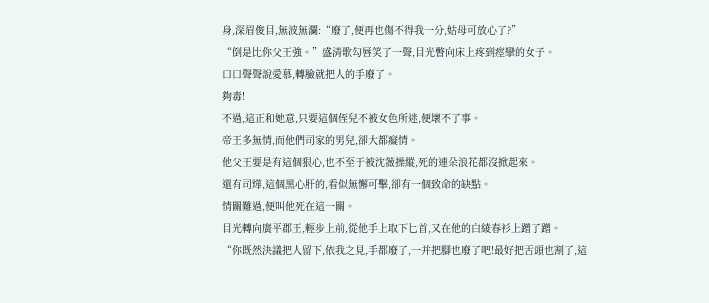身,深眉俊目,無波無瀾:“廢了,便再也傷不得我一分,姑母可放心了?”
“倒是比你父王強。”盛清歌勾唇笑了一聲,目光瞥向床上疼到痙攣的女子。
口口聲聲說愛慕,轉臉就把人的手廢了。
夠毒!
不過,這正和她意,只要這個侄兒不被女色所迷,便壞不了事。
帝王多無情,而他們司家的男兒,卻大都癡情。
他父王要是有這個狠心,也不至于被沈薇操縱,死的連朵浪花都沒掀起來。
還有司燁,這個黑心肝的,看似無懈可擊,卻有一個致命的缺點。
情關難過,便叫他死在這一關。
目光轉向廣平郡王,輕步上前,從他手上取下匕首,又在他的白綾春衫上蹭了蹭。
“你既然決議把人留下,依我之見,手都廢了,一并把腳也廢了吧!最好把舌頭也割了,這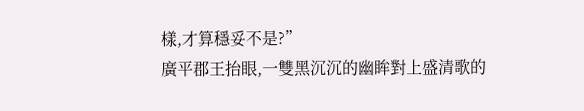樣,才算穩妥不是?”
廣平郡王抬眼,一雙黑沉沉的幽眸對上盛清歌的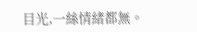目光,一絲情緒都無。